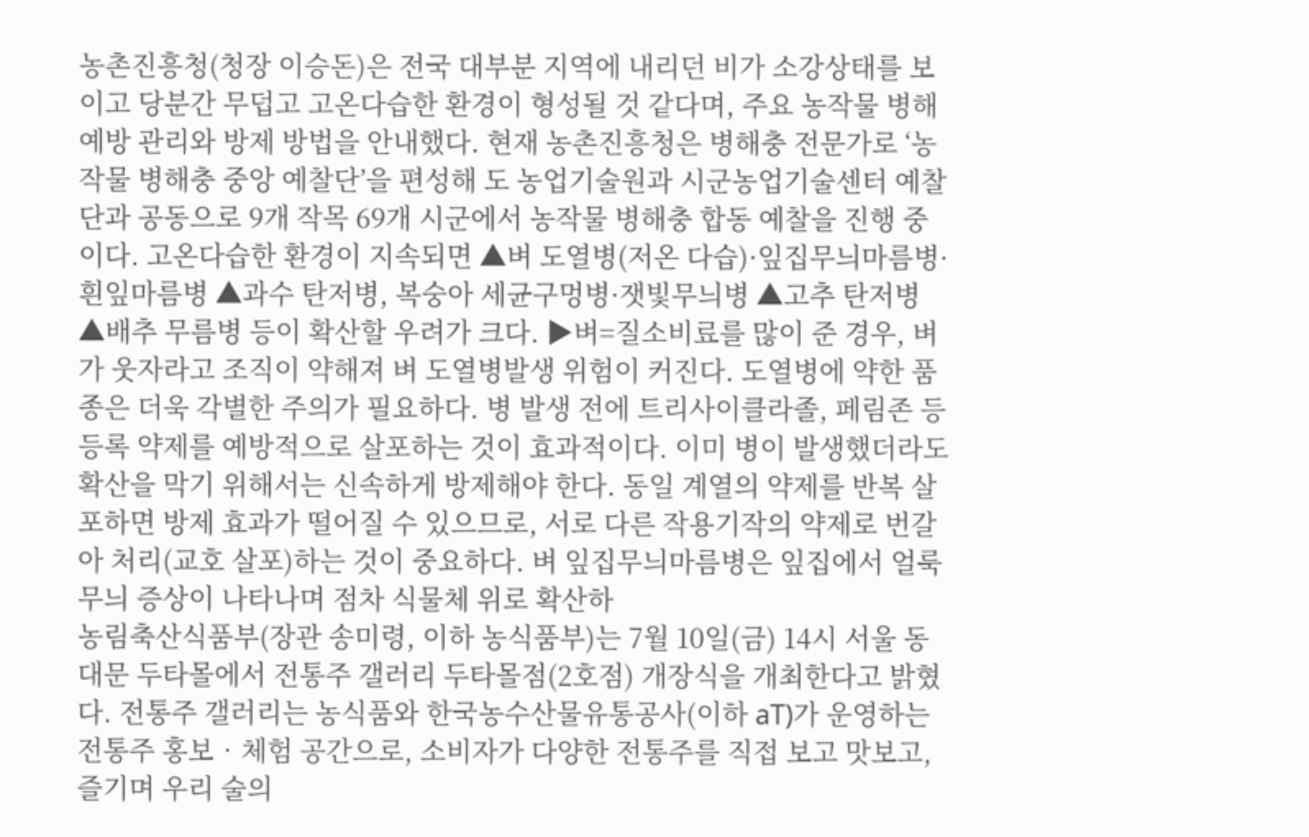농촌진흥청(청장 이승돈)은 전국 대부분 지역에 내리던 비가 소강상태를 보이고 당분간 무덥고 고온다습한 환경이 형성될 것 같다며, 주요 농작물 병해 예방 관리와 방제 방법을 안내했다. 현재 농촌진흥청은 병해충 전문가로 ‘농작물 병해충 중앙 예찰단’을 편성해 도 농업기술원과 시군농업기술센터 예찰단과 공동으로 9개 작목 69개 시군에서 농작물 병해충 합동 예찰을 진행 중이다. 고온다습한 환경이 지속되면 ▲벼 도열병(저온 다습)·잎집무늬마름병·흰잎마름병 ▲과수 탄저병, 복숭아 세균구멍병·잿빛무늬병 ▲고추 탄저병 ▲배추 무름병 등이 확산할 우려가 크다. ▶벼=질소비료를 많이 준 경우, 벼가 웃자라고 조직이 약해져 벼 도열병발생 위험이 커진다. 도열병에 약한 품종은 더욱 각별한 주의가 필요하다. 병 발생 전에 트리사이클라졸, 페림존 등 등록 약제를 예방적으로 살포하는 것이 효과적이다. 이미 병이 발생했더라도 확산을 막기 위해서는 신속하게 방제해야 한다. 동일 계열의 약제를 반복 살포하면 방제 효과가 떨어질 수 있으므로, 서로 다른 작용기작의 약제로 번갈아 처리(교호 살포)하는 것이 중요하다. 벼 잎집무늬마름병은 잎집에서 얼룩무늬 증상이 나타나며 점차 식물체 위로 확산하
농림축산식품부(장관 송미령, 이하 농식품부)는 7월 10일(금) 14시 서울 동대문 두타몰에서 전통주 갤러리 두타몰점(2호점) 개장식을 개최한다고 밝혔다. 전통주 갤러리는 농식품와 한국농수산물유통공사(이하 aT)가 운영하는 전통주 홍보‧체험 공간으로, 소비자가 다양한 전통주를 직접 보고 맛보고, 즐기며 우리 술의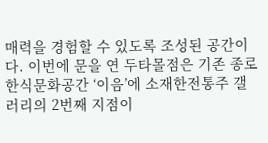매력을 경험할 수 있도록 조성된 공간이다. 이번에 문을 연 두타몰점은 기존 종로 한식문화공간 ‘이음’에 소재한전통주 갤러리의 2번째 지점이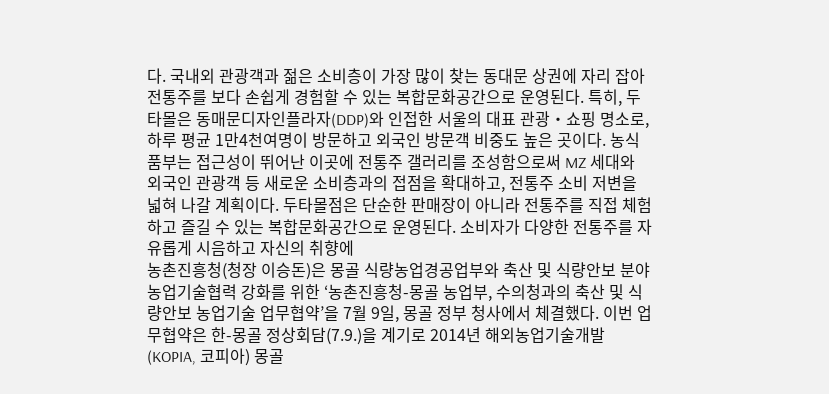다. 국내외 관광객과 젊은 소비층이 가장 많이 찾는 동대문 상권에 자리 잡아 전통주를 보다 손쉽게 경험할 수 있는 복합문화공간으로 운영된다. 특히, 두타몰은 동매문디자인플라자(DDP)와 인접한 서울의 대표 관광‧쇼핑 명소로, 하루 평균 1만4천여명이 방문하고 외국인 방문객 비중도 높은 곳이다. 농식품부는 접근성이 뛰어난 이곳에 전통주 갤러리를 조성함으로써 MZ 세대와 외국인 관광객 등 새로운 소비층과의 접점을 확대하고, 전통주 소비 저변을 넓혀 나갈 계획이다. 두타몰점은 단순한 판매장이 아니라 전통주를 직접 체험하고 즐길 수 있는 복합문화공간으로 운영된다. 소비자가 다양한 전통주를 자유롭게 시음하고 자신의 취향에
농촌진흥청(청장 이승돈)은 몽골 식량농업경공업부와 축산 및 식량안보 분야 농업기술협력 강화를 위한 ‘농촌진흥청-몽골 농업부, 수의청과의 축산 및 식량안보 농업기술 업무협약’을 7월 9일, 몽골 정부 청사에서 체결했다. 이번 업무협약은 한-몽골 정상회담(7.9.)을 계기로 2014년 해외농업기술개발(KOPIA, 코피아) 몽골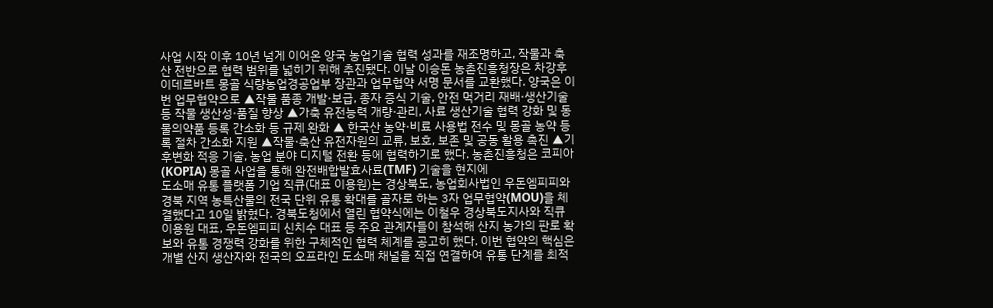사업 시작 이후 10년 넘게 이어온 양국 농업기술 협력 성과를 재조명하고, 작물과 축산 전반으로 협력 범위를 넓히기 위해 추진됐다. 이날 이승돈 농촌진흥청장은 차강후 이데르바트 몽골 식량농업경공업부 장관과 업무협약 서명 문서를 교환했다. 양국은 이번 업무협약으로 ▲작물 품종 개발·보급, 종자 증식 기술, 안전 먹거리 재배·생산기술 등 작물 생산성·품질 향상 ▲가축 유전능력 개량·관리, 사료 생산기술 협력 강화 및 동물의약품 등록 간소화 등 규제 완화 ▲ 한국산 농약·비료 사용법 전수 및 몽골 농약 등록 절차 간소화 지원 ▲작물·축산 유전자원의 교류, 보호, 보존 및 공동 활용 촉진 ▲기후변화 적응 기술, 농업 분야 디지털 전환 등에 협력하기로 했다. 농촌진흥청은 코피아(KOPIA) 몽골 사업을 통해 완전배합발효사료(TMF) 기술을 현지에
도소매 유통 플랫폼 기업 직큐(대표 이용원)는 경상북도, 농업회사법인 우돈엠피피와 경북 지역 농특산물의 전국 단위 유통 확대를 골자로 하는 3자 업무협약(MOU)을 체결했다고 10일 밝혔다. 경북도청에서 열린 협약식에는 이철우 경상북도지사와 직큐 이용원 대표, 우돈엠피피 신치수 대표 등 주요 관계자들이 참석해 산지 농가의 판로 확보와 유통 경쟁력 강화를 위한 구체적인 협력 체계를 공고히 했다. 이번 협약의 핵심은 개별 산지 생산자와 전국의 오프라인 도소매 채널을 직접 연결하여 유통 단계를 최적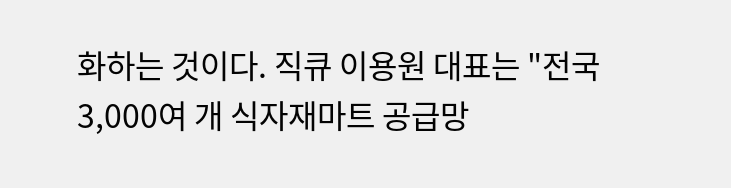화하는 것이다. 직큐 이용원 대표는 "전국 3,000여 개 식자재마트 공급망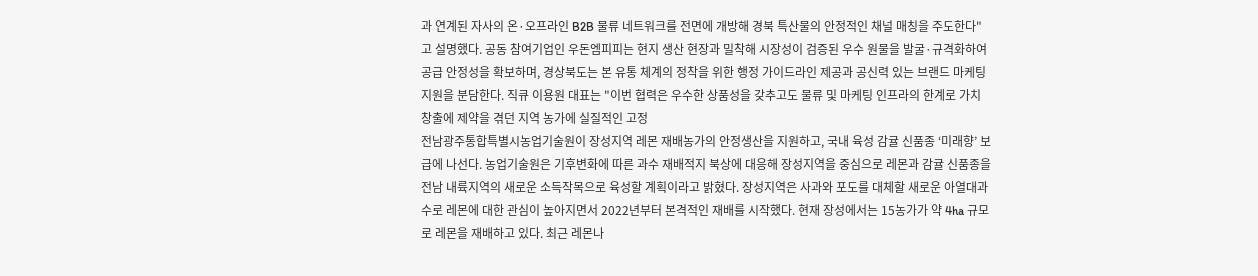과 연계된 자사의 온·오프라인 B2B 물류 네트워크를 전면에 개방해 경북 특산물의 안정적인 채널 매칭을 주도한다"고 설명했다. 공동 참여기업인 우돈엠피피는 현지 생산 현장과 밀착해 시장성이 검증된 우수 원물을 발굴·규격화하여 공급 안정성을 확보하며, 경상북도는 본 유통 체계의 정착을 위한 행정 가이드라인 제공과 공신력 있는 브랜드 마케팅 지원을 분담한다. 직큐 이용원 대표는 "이번 협력은 우수한 상품성을 갖추고도 물류 및 마케팅 인프라의 한계로 가치 창출에 제약을 겪던 지역 농가에 실질적인 고정
전남광주통합특별시농업기술원이 장성지역 레몬 재배농가의 안정생산을 지원하고, 국내 육성 감귤 신품종 ‘미래향’ 보급에 나선다. 농업기술원은 기후변화에 따른 과수 재배적지 북상에 대응해 장성지역을 중심으로 레몬과 감귤 신품종을 전남 내륙지역의 새로운 소득작목으로 육성할 계획이라고 밝혔다. 장성지역은 사과와 포도를 대체할 새로운 아열대과수로 레몬에 대한 관심이 높아지면서 2022년부터 본격적인 재배를 시작했다. 현재 장성에서는 15농가가 약 4ha 규모로 레몬을 재배하고 있다. 최근 레몬나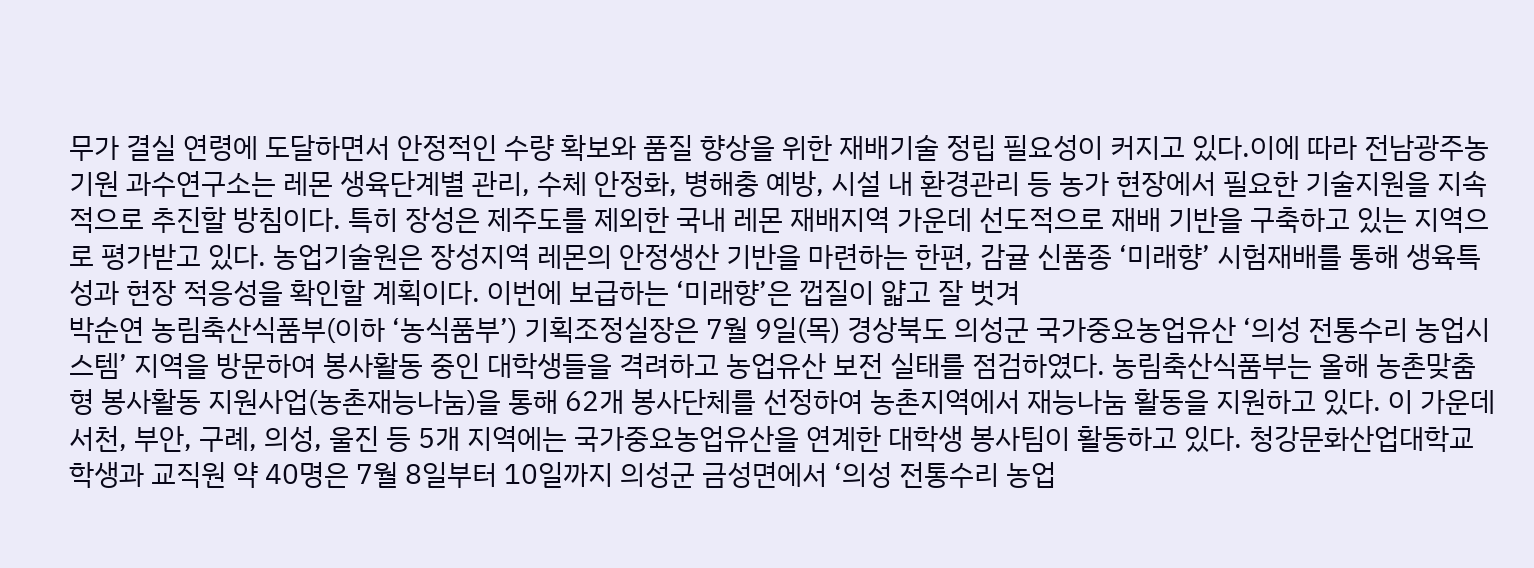무가 결실 연령에 도달하면서 안정적인 수량 확보와 품질 향상을 위한 재배기술 정립 필요성이 커지고 있다.이에 따라 전남광주농기원 과수연구소는 레몬 생육단계별 관리, 수체 안정화, 병해충 예방, 시설 내 환경관리 등 농가 현장에서 필요한 기술지원을 지속적으로 추진할 방침이다. 특히 장성은 제주도를 제외한 국내 레몬 재배지역 가운데 선도적으로 재배 기반을 구축하고 있는 지역으로 평가받고 있다. 농업기술원은 장성지역 레몬의 안정생산 기반을 마련하는 한편, 감귤 신품종 ‘미래향’ 시험재배를 통해 생육특성과 현장 적응성을 확인할 계획이다. 이번에 보급하는 ‘미래향’은 껍질이 얇고 잘 벗겨
박순연 농림축산식품부(이하 ‘농식품부’) 기획조정실장은 7월 9일(목) 경상북도 의성군 국가중요농업유산 ‘의성 전통수리 농업시스템’ 지역을 방문하여 봉사활동 중인 대학생들을 격려하고 농업유산 보전 실태를 점검하였다. 농림축산식품부는 올해 농촌맞춤형 봉사활동 지원사업(농촌재능나눔)을 통해 62개 봉사단체를 선정하여 농촌지역에서 재능나눔 활동을 지원하고 있다. 이 가운데 서천, 부안, 구례, 의성, 울진 등 5개 지역에는 국가중요농업유산을 연계한 대학생 봉사팀이 활동하고 있다. 청강문화산업대학교 학생과 교직원 약 40명은 7월 8일부터 10일까지 의성군 금성면에서 ‘의성 전통수리 농업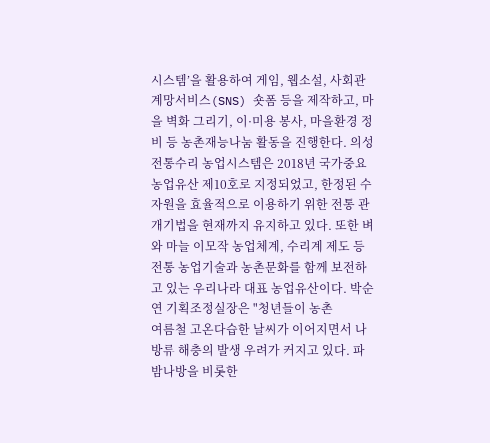시스템’을 활용하여 게임, 웹소설, 사회관계망서비스(SNS) 숏폼 등을 제작하고, 마을 벽화 그리기, 이·미용 봉사, 마을환경 정비 등 농촌재능나눔 활동을 진행한다. 의성 전통수리 농업시스템은 2018년 국가중요농업유산 제10호로 지정되었고, 한정된 수자원을 효율적으로 이용하기 위한 전통 관개기법을 현재까지 유지하고 있다. 또한 벼와 마늘 이모작 농업체계, 수리계 제도 등 전통 농업기술과 농촌문화를 함께 보전하고 있는 우리나라 대표 농업유산이다. 박순연 기획조정실장은 "청년들이 농촌
여름철 고온다습한 날씨가 이어지면서 나방류 해충의 발생 우려가 커지고 있다. 파밤나방을 비롯한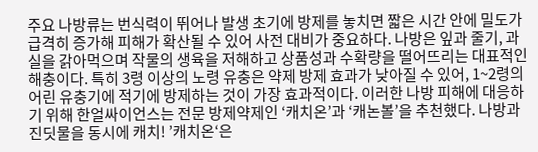주요 나방류는 번식력이 뛰어나 발생 초기에 방제를 놓치면 짧은 시간 안에 밀도가 급격히 증가해 피해가 확산될 수 있어 사전 대비가 중요하다. 나방은 잎과 줄기, 과실을 갉아먹으며 작물의 생육을 저해하고 상품성과 수확량을 떨어뜨리는 대표적인 해충이다. 특히 3령 이상의 노령 유충은 약제 방제 효과가 낮아질 수 있어, 1~2령의 어린 유충기에 적기에 방제하는 것이 가장 효과적이다. 이러한 나방 피해에 대응하기 위해 한얼싸이언스는 전문 방제약제인 ‘캐치온’과 ‘캐논볼’을 추천했다. 나방과 진딧물을 동시에 캐치! ’캐치온‘은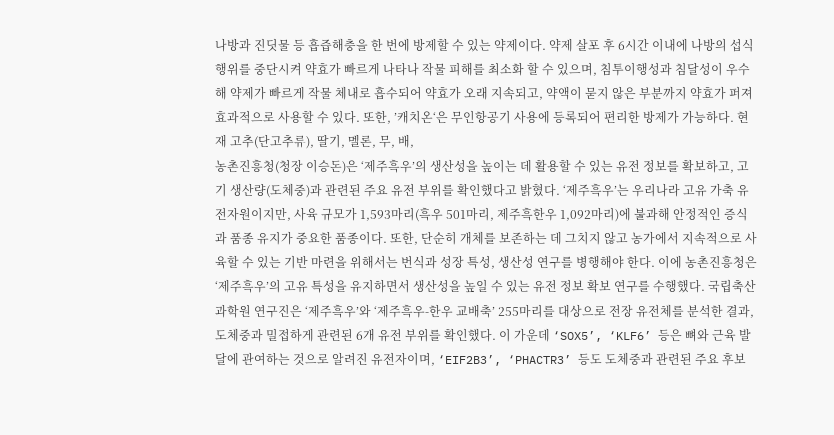나방과 진딧물 등 흡즙해충을 한 번에 방제할 수 있는 약제이다. 약제 살포 후 6시간 이내에 나방의 섭식 행위를 중단시켜 약효가 빠르게 나타나 작물 피해를 최소화 할 수 있으며, 침투이행성과 침달성이 우수해 약제가 빠르게 작물 체내로 흡수되어 약효가 오래 지속되고, 약액이 묻지 않은 부분까지 약효가 퍼져 효과적으로 사용할 수 있다. 또한, ’캐치온‘은 무인항공기 사용에 등록되어 편리한 방제가 가능하다. 현재 고추(단고추류), 딸기, 멜론, 무, 배,
농촌진흥청(청장 이승돈)은 ‘제주흑우’의 생산성을 높이는 데 활용할 수 있는 유전 정보를 확보하고, 고기 생산량(도체중)과 관련된 주요 유전 부위를 확인했다고 밝혔다. ‘제주흑우’는 우리나라 고유 가축 유전자원이지만, 사육 규모가 1,593마리(흑우 501마리, 제주흑한우 1,092마리)에 불과해 안정적인 증식과 품종 유지가 중요한 품종이다. 또한, 단순히 개체를 보존하는 데 그치지 않고 농가에서 지속적으로 사육할 수 있는 기반 마련을 위해서는 번식과 성장 특성, 생산성 연구를 병행해야 한다. 이에 농촌진흥청은 ‘제주흑우’의 고유 특성을 유지하면서 생산성을 높일 수 있는 유전 정보 확보 연구를 수행했다. 국립축산과학원 연구진은 ‘제주흑우’와 ‘제주흑우-한우 교배축’ 255마리를 대상으로 전장 유전체를 분석한 결과, 도체중과 밀접하게 관련된 6개 유전 부위를 확인했다. 이 가운데 ‘SOX5’, ‘KLF6’ 등은 뼈와 근육 발달에 관여하는 것으로 알려진 유전자이며, ‘EIF2B3’, ‘PHACTR3’ 등도 도체중과 관련된 주요 후보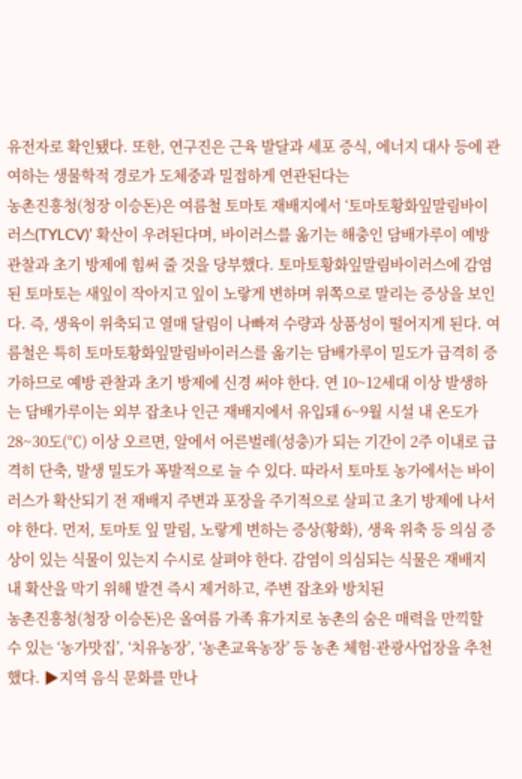유전자로 확인됐다. 또한, 연구진은 근육 발달과 세포 증식, 에너지 대사 등에 관여하는 생물학적 경로가 도체중과 밀접하게 연관된다는
농촌진흥청(청장 이승돈)은 여름철 토마토 재배지에서 ‘토마토황화잎말림바이러스(TYLCV)’ 확산이 우려된다며, 바이러스를 옮기는 해충인 담배가루이 예방 관찰과 초기 방제에 힘써 줄 것을 당부했다. 토마토황화잎말림바이러스에 감염된 토마토는 새잎이 작아지고 잎이 노랗게 변하며 위쪽으로 말리는 증상을 보인다. 즉, 생육이 위축되고 열매 달림이 나빠져 수량과 상품성이 떨어지게 된다. 여름철은 특히 토마토황화잎말림바이러스를 옮기는 담배가루이 밀도가 급격히 증가하므로 예방 관찰과 초기 방제에 신경 써야 한다. 연 10~12세대 이상 발생하는 담배가루이는 외부 잡초나 인근 재배지에서 유입돼 6~9월 시설 내 온도가 28~30도(℃) 이상 오르면, 알에서 어른벌레(성충)가 되는 기간이 2주 이내로 급격히 단축, 발생 밀도가 폭발적으로 늘 수 있다. 따라서 토마토 농가에서는 바이러스가 확산되기 전 재배지 주변과 포장을 주기적으로 살피고 초기 방제에 나서야 한다. 먼저, 토마토 잎 말림, 노랗게 변하는 증상(황화), 생육 위축 등 의심 증상이 있는 식물이 있는지 수시로 살펴야 한다. 감염이 의심되는 식물은 재배지 내 확산을 막기 위해 발견 즉시 제거하고, 주변 잡초와 방치된
농촌진흥청(청장 이승돈)은 올여름 가족 휴가지로 농촌의 숨은 매력을 만끽할 수 있는 ‘농가맛집’, ‘치유농장’, ‘농촌교육농장’ 등 농촌 체험·관광사업장을 추천했다. ▶지역 음식 문화를 만나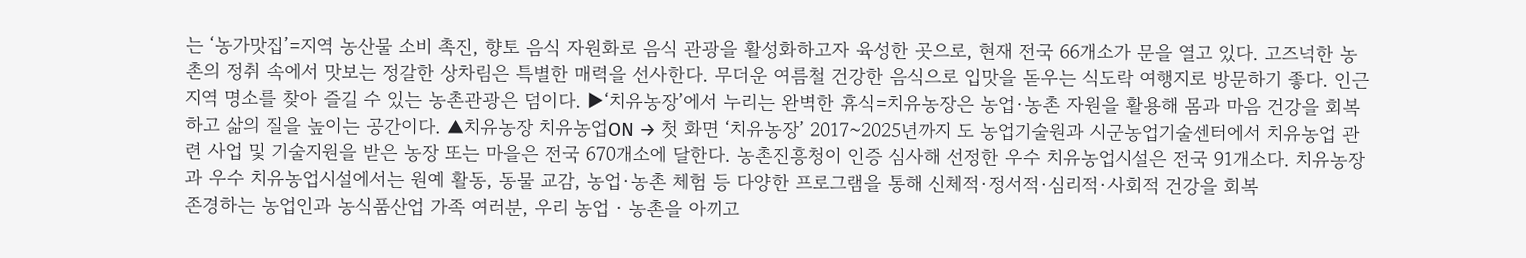는 ‘농가맛집’=지역 농산물 소비 촉진, 향토 음식 자원화로 음식 관광을 활성화하고자 육성한 곳으로, 현재 전국 66개소가 문을 열고 있다. 고즈넉한 농촌의 정취 속에서 맛보는 정갈한 상차림은 특별한 매력을 선사한다. 무더운 여름철 건강한 음식으로 입맛을 돋우는 식도락 여행지로 방문하기 좋다. 인근 지역 명소를 찾아 즐길 수 있는 농촌관광은 덤이다. ▶‘치유농장’에서 누리는 완벽한 휴식=치유농장은 농업·농촌 자원을 활용해 몸과 마음 건강을 회복하고 삶의 질을 높이는 공간이다. ▲치유농장 치유농업ON → 첫 화면 ‘치유농장’ 2017~2025년까지 도 농업기술원과 시군농업기술센터에서 치유농업 관련 사업 및 기술지원을 받은 농장 또는 마을은 전국 670개소에 달한다. 농촌진흥청이 인증 심사해 선정한 우수 치유농업시설은 전국 91개소다. 치유농장과 우수 치유농업시설에서는 원예 활동, 동물 교감, 농업·농촌 체험 등 다양한 프로그램을 통해 신체적·정서적·심리적·사회적 건강을 회복
존경하는 농업인과 농식품산업 가족 여러분, 우리 농업‧농촌을 아끼고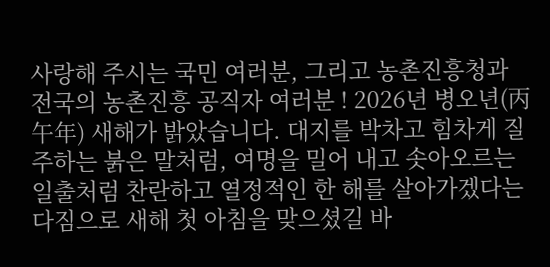사랑해 주시는 국민 여러분, 그리고 농촌진흥청과 전국의 농촌진흥 공직자 여러분 ! 2026년 병오년(丙午年) 새해가 밝았습니다. 대지를 박차고 힘차게 질주하는 붉은 말처럼, 여명을 밀어 내고 솟아오르는 일출처럼 찬란하고 열정적인 한 해를 살아가겠다는 다짐으로 새해 첫 아침을 맞으셨길 바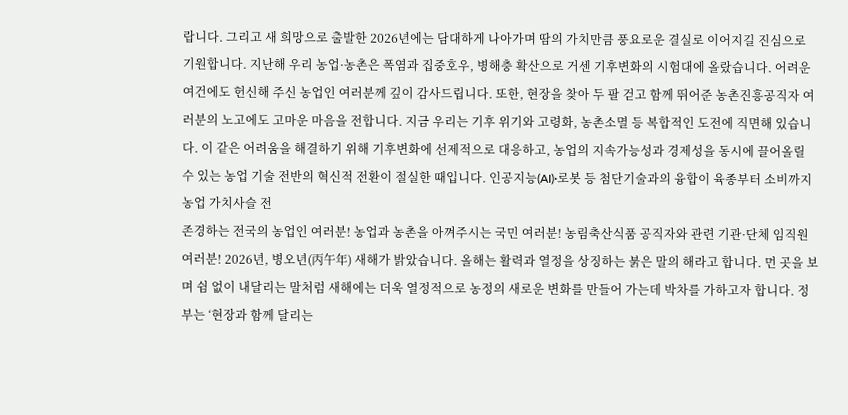랍니다. 그리고 새 희망으로 출발한 2026년에는 담대하게 나아가며 땀의 가치만큼 풍요로운 결실로 이어지길 진심으로 기원합니다. 지난해 우리 농업·농촌은 폭염과 집중호우, 병해충 확산으로 거센 기후변화의 시험대에 올랐습니다. 어려운 여건에도 헌신해 주신 농업인 여러분께 깊이 감사드립니다. 또한, 현장을 찾아 두 팔 걷고 함께 뛰어준 농촌진흥공직자 여러분의 노고에도 고마운 마음을 전합니다. 지금 우리는 기후 위기와 고령화, 농촌소멸 등 복합적인 도전에 직면해 있습니다. 이 같은 어려움을 해결하기 위해 기후변화에 선제적으로 대응하고, 농업의 지속가능성과 경제성을 동시에 끌어올릴 수 있는 농업 기술 전반의 혁신적 전환이 절실한 때입니다. 인공지능(AI)·로봇 등 첨단기술과의 융합이 육종부터 소비까지 농업 가치사슬 전
존경하는 전국의 농업인 여러분! 농업과 농촌을 아껴주시는 국민 여러분! 농림축산식품 공직자와 관련 기관·단체 임직원 여러분! 2026년, 병오년(丙午年) 새해가 밝았습니다. 올해는 활력과 열정을 상징하는 붉은 말의 해라고 합니다. 먼 곳을 보며 쉼 없이 내달리는 말처럼 새해에는 더욱 열정적으로 농정의 새로운 변화를 만들어 가는데 박차를 가하고자 합니다. 정부는 ‘현장과 함께 달리는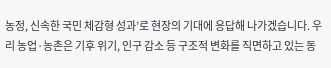농정, 신속한 국민 체감형 성과’로 현장의 기대에 응답해 나가겠습니다. 우리 농업·농촌은 기후 위기, 인구 감소 등 구조적 변화를 직면하고 있는 동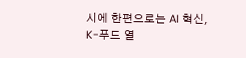시에 한편으로는 AI 혁신, K-푸드 열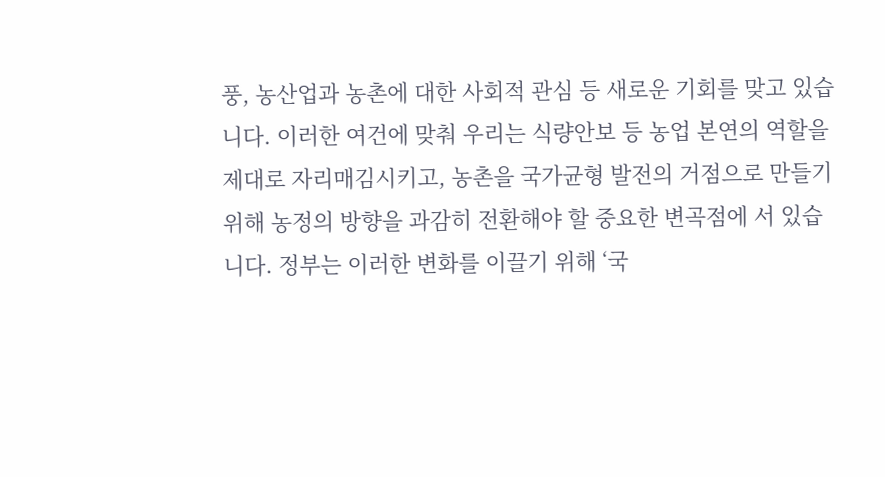풍, 농산업과 농촌에 대한 사회적 관심 등 새로운 기회를 맞고 있습니다. 이러한 여건에 맞춰 우리는 식량안보 등 농업 본연의 역할을 제대로 자리매김시키고, 농촌을 국가균형 발전의 거점으로 만들기 위해 농정의 방향을 과감히 전환해야 할 중요한 변곡점에 서 있습니다. 정부는 이러한 변화를 이끌기 위해 ‘국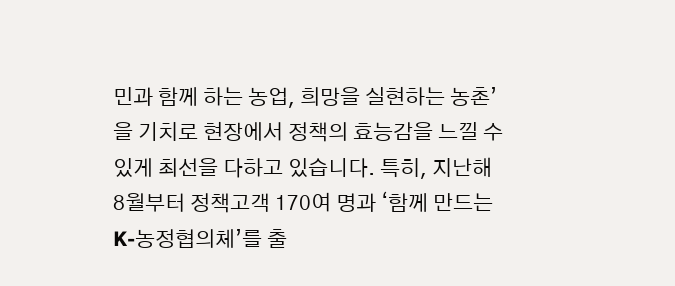민과 함께 하는 농업, 희망을 실현하는 농촌’을 기치로 현장에서 정책의 효능감을 느낄 수 있게 최선을 다하고 있습니다. 특히, 지난해 8월부터 정책고객 170여 명과 ‘함께 만드는 K-농정협의체’를 출